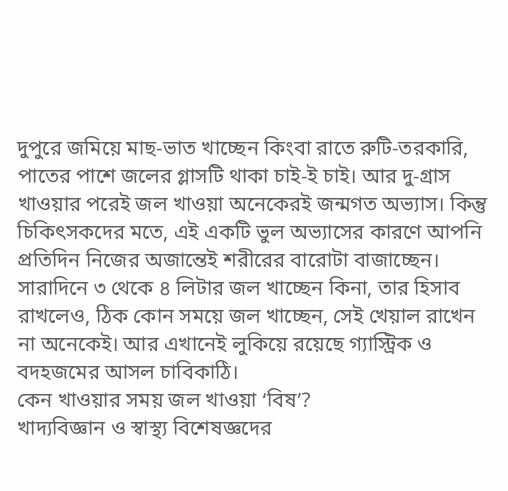দুপুরে জমিয়ে মাছ-ভাত খাচ্ছেন কিংবা রাতে রুটি-তরকারি, পাতের পাশে জলের গ্লাসটি থাকা চাই-ই চাই। আর দু-গ্রাস খাওয়ার পরেই জল খাওয়া অনেকেরই জন্মগত অভ্যাস। কিন্তু চিকিৎসকদের মতে, এই একটি ভুল অভ্যাসের কারণে আপনি প্রতিদিন নিজের অজান্তেই শরীরের বারোটা বাজাচ্ছেন। সারাদিনে ৩ থেকে ৪ লিটার জল খাচ্ছেন কিনা, তার হিসাব রাখলেও, ঠিক কোন সময়ে জল খাচ্ছেন, সেই খেয়াল রাখেন না অনেকেই। আর এখানেই লুকিয়ে রয়েছে গ্যাস্ট্রিক ও বদহজমের আসল চাবিকাঠি।
কেন খাওয়ার সময় জল খাওয়া ‘বিষ’?
খাদ্যবিজ্ঞান ও স্বাস্থ্য বিশেষজ্ঞদের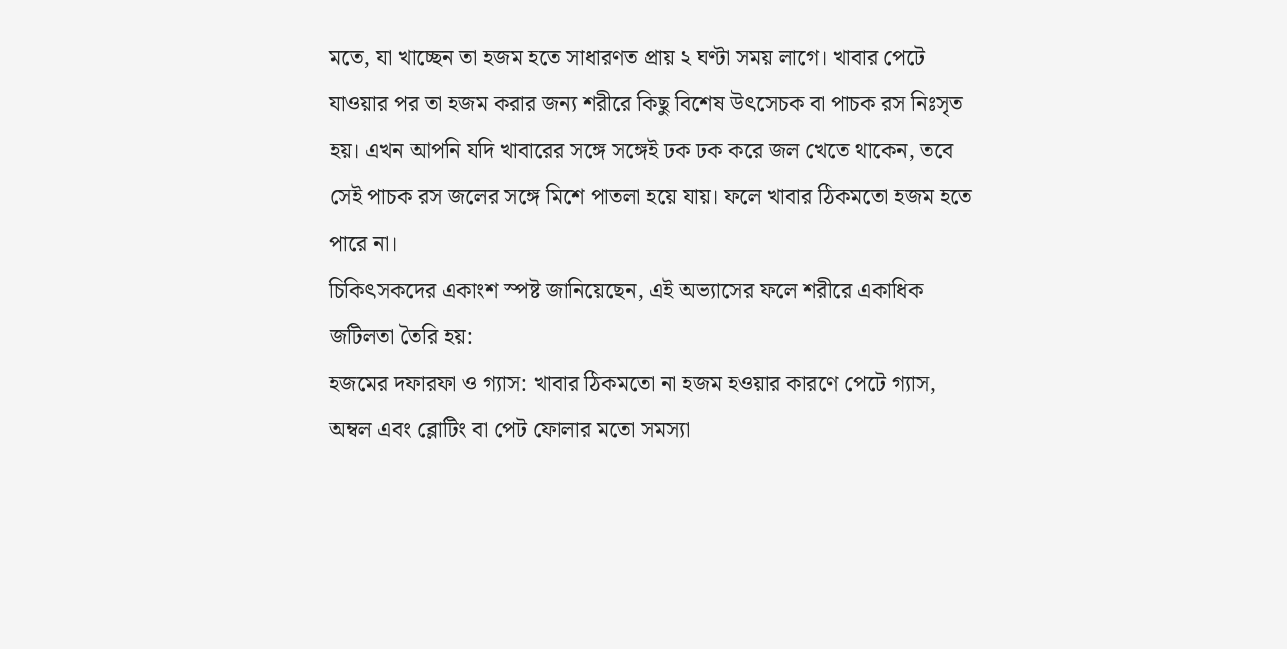মতে, যা খাচ্ছেন তা হজম হতে সাধারণত প্রায় ২ ঘণ্টা সময় লাগে। খাবার পেটে যাওয়ার পর তা হজম করার জন্য শরীরে কিছু বিশেষ উৎসেচক বা পাচক রস নিঃসৃত হয়। এখন আপনি যদি খাবারের সঙ্গে সঙ্গেই ঢক ঢক করে জল খেতে থাকেন, তবে সেই পাচক রস জলের সঙ্গে মিশে পাতলা হয়ে যায়। ফলে খাবার ঠিকমতো হজম হতে পারে না।
চিকিৎসকদের একাংশ স্পষ্ট জানিয়েছেন, এই অভ্যাসের ফলে শরীরে একাধিক জটিলতা তৈরি হয়:
হজমের দফারফা ও গ্যাস: খাবার ঠিকমতো না হজম হওয়ার কারণে পেটে গ্যাস, অম্বল এবং ব্লোটিং বা পেট ফোলার মতো সমস্যা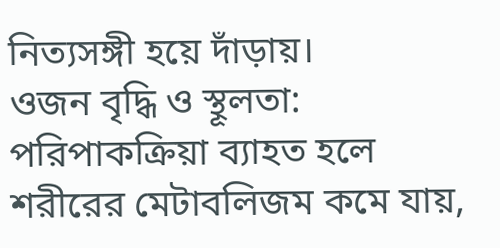নিত্যসঙ্গী হয়ে দাঁড়ায়।
ওজন বৃদ্ধি ও স্থূলতা: পরিপাকক্রিয়া ব্যাহত হলে শরীরের মেটাবলিজম কমে যায়,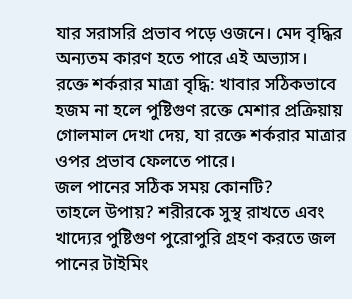যার সরাসরি প্রভাব পড়ে ওজনে। মেদ বৃদ্ধির অন্যতম কারণ হতে পারে এই অভ্যাস।
রক্তে শর্করার মাত্রা বৃদ্ধি: খাবার সঠিকভাবে হজম না হলে পুষ্টিগুণ রক্তে মেশার প্রক্রিয়ায় গোলমাল দেখা দেয়, যা রক্তে শর্করার মাত্রার ওপর প্রভাব ফেলতে পারে।
জল পানের সঠিক সময় কোনটি?
তাহলে উপায়? শরীরকে সুস্থ রাখতে এবং খাদ্যের পুষ্টিগুণ পুরোপুরি গ্রহণ করতে জল পানের টাইমিং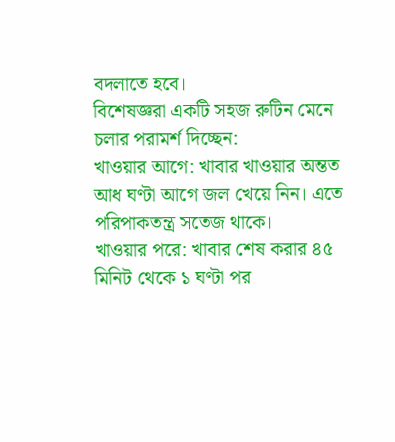বদলাতে হবে।
বিশেষজ্ঞরা একটি সহজ রুটিন মেনে চলার পরামর্শ দিচ্ছেন:
খাওয়ার আগে: খাবার খাওয়ার অন্তত আধ ঘণ্টা আগে জল খেয়ে নিন। এতে পরিপাকতন্ত্র সতেজ থাকে।
খাওয়ার পরে: খাবার শেষ করার ৪৫ মিনিট থেকে ১ ঘণ্টা পর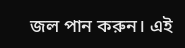জল পান করুন। এই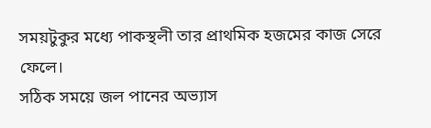সময়টুকুর মধ্যে পাকস্থলী তার প্রাথমিক হজমের কাজ সেরে ফেলে।
সঠিক সময়ে জল পানের অভ্যাস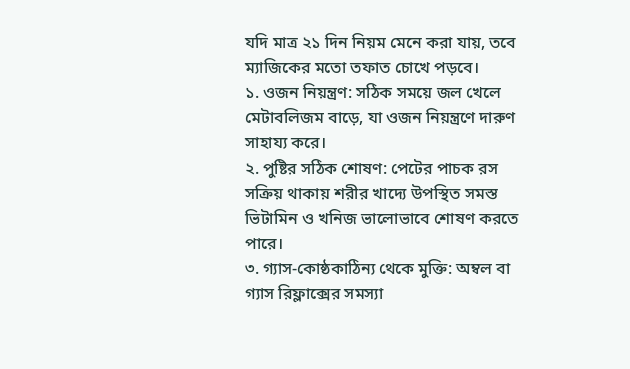যদি মাত্র ২১ দিন নিয়ম মেনে করা যায়, তবে ম্যাজিকের মতো তফাত চোখে পড়বে।
১. ওজন নিয়ন্ত্রণ: সঠিক সময়ে জল খেলে মেটাবলিজম বাড়ে, যা ওজন নিয়ন্ত্রণে দারুণ সাহায্য করে।
২. পুষ্টির সঠিক শোষণ: পেটের পাচক রস সক্রিয় থাকায় শরীর খাদ্যে উপস্থিত সমস্ত ভিটামিন ও খনিজ ভালোভাবে শোষণ করতে পারে।
৩. গ্যাস-কোষ্ঠকাঠিন্য থেকে মুক্তি: অম্বল বা গ্যাস রিফ্লাক্সের সমস্যা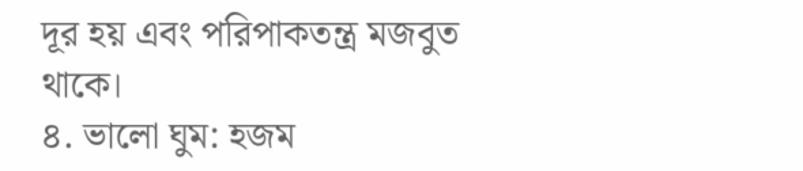দূর হয় এবং পরিপাকতন্ত্র মজবুত থাকে।
৪. ভালো ঘুম: হজম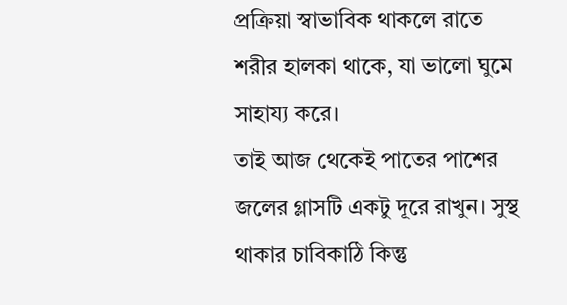প্রক্রিয়া স্বাভাবিক থাকলে রাতে শরীর হালকা থাকে, যা ভালো ঘুমে সাহায্য করে।
তাই আজ থেকেই পাতের পাশের জলের গ্লাসটি একটু দূরে রাখুন। সুস্থ থাকার চাবিকাঠি কিন্তু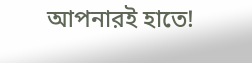আপনারই হাতে!